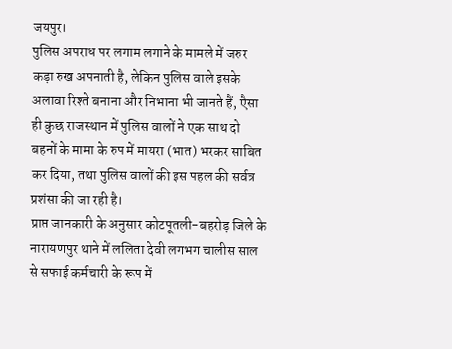जयपुर।
पुलिस अपराध पर लगाम लगाने के मामले में जरुर कड़ा रुख अपनाती है, लेकिन पुलिस वाले इसके अलावा रिश्ते बनाना और निभाना भी जानते हैं, एैसा ही कुछ राजस्थान में पुलिस वालों ने एक साथ दो बहनों के मामा के रुप में मायरा (भात) भरकर साबित कर दिया, तथा पुलिस वालों की इस पहल की सर्वत्र प्रशंसा की जा रही है।
प्राप्त जानकारी के अनुसार कोटपूतली-बहरोड़ जिले के नारायणपुर थाने में ललिता देवी लगभग चालीस साल से सफाई कर्मचारी के रूप में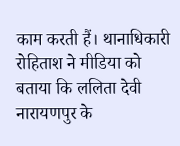काम करती हैं। थानाधिकारी रोहिताश ने मीडिया को बताया कि ललिता देवी नारायणपुर के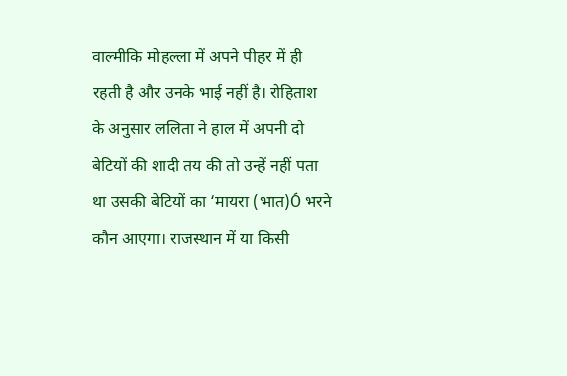वाल्मीकि मोहल्ला में अपने पीहर में ही रहती है और उनके भाई नहीं है। रोहिताश के अनुसार ललिता ने हाल में अपनी दो बेटियों की शादी तय की तो उन्हें नहीं पता था उसकी बेटियों का ‘मायरा (भात)Ó भरने कौन आएगा। राजस्थान में या किसी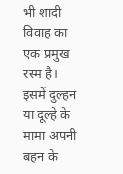भी शादी विवाह का एक प्रमुख रस्म है।
इसमें दुल्हन या दूल्हे के मामा अपनी बहन के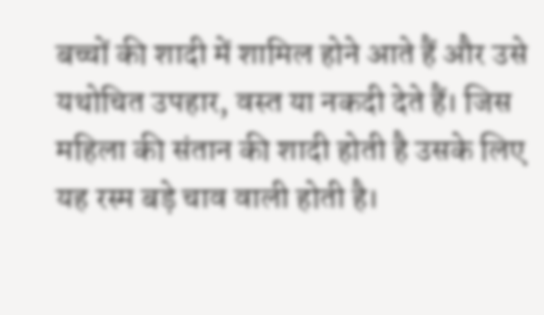बच्चों की शादी में शामिल होने आते हैं और उसे यथोचित उपहार, वस्त या नकदी देते हैं। जिस महिला की संतान की शादी होती है उसके लिए यह रस्म बड़े चाव वाली होती है।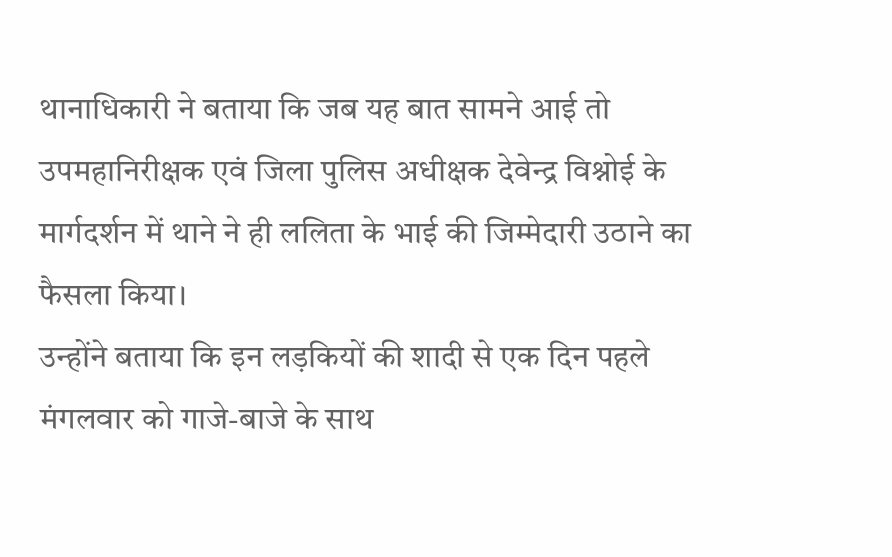थानाधिकारी ने बताया कि जब यह बात सामने आई तो उपमहानिरीक्षक एवं जिला पुलिस अधीक्षक देवेन्द्र विश्नोई के मार्गदर्शन में थाने ने ही ललिता के भाई की जिम्मेदारी उठाने का फैसला किया।
उन्होंने बताया कि इन लड़कियों की शादी से एक दिन पहले मंगलवार को गाजे-बाजे के साथ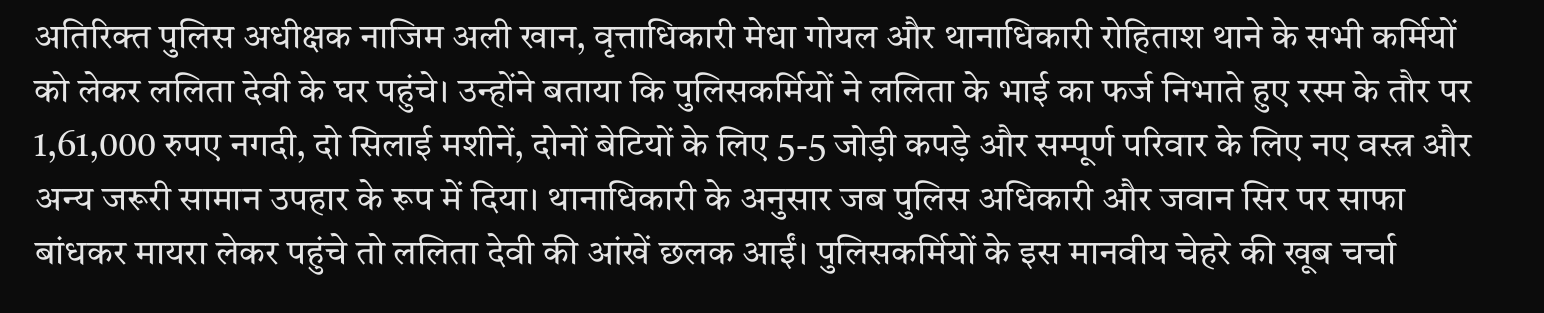अतिरिक्त पुलिस अधीक्षक नाजिम अली खान, वृत्ताधिकारी मेधा गोयल और थानाधिकारी रोहिताश थाने के सभी कर्मियों को लेकर ललिता देवी के घर पहुंचे। उन्होंने बताया कि पुलिसकर्मियों ने ललिता के भाई का फर्ज निभाते हुए रस्म के तौर पर 1,61,000 रुपए नगदी, दो सिलाई मशीनें, दोनों बेटियों के लिए 5-5 जोड़ी कपड़े और सम्पूर्ण परिवार के लिए नए वस्त्र और अन्य जरूरी सामान उपहार के रूप में दिया। थानाधिकारी के अनुसार जब पुलिस अधिकारी और जवान सिर पर साफा बांधकर मायरा लेकर पहुंचे तो ललिता देवी की आंखें छलक आईं। पुलिसकर्मियों के इस मानवीय चेहरे की खूब चर्चा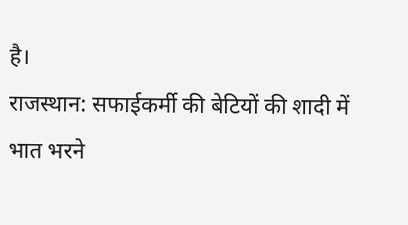है।
राजस्थान: सफाईकर्मी की बेटियों की शादी में भात भरने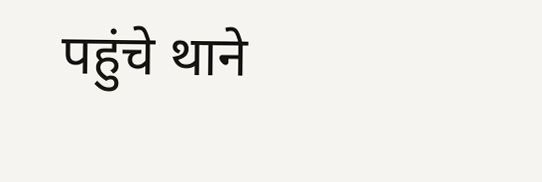पहुंचे थाने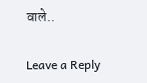वाले..

Leave a Reply